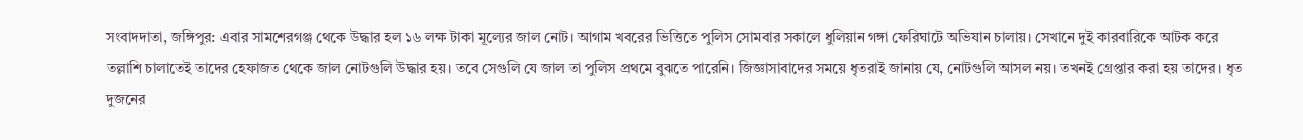সংবাদদাতা, জঙ্গিপুর: এবার সামশেরগঞ্জ থেকে উদ্ধার হল ১৬ লক্ষ টাকা মূল্যের জাল নোট। আগাম খবরের ভিত্তিতে পুলিস সোমবার সকালে ধুলিয়ান গঙ্গা ফেরিঘাটে অভিযান চালায়। সেখানে দুই কারবারিকে আটক করে তল্লাশি চালাতেই তাদের হেফাজত থেকে জাল নোটগুলি উদ্ধার হয়। তবে সেগুলি যে জাল তা পুলিস প্রথমে বুঝতে পারেনি। জিজ্ঞাসাবাদের সময়ে ধৃতরাই জানায় যে, নোটগুলি আসল নয়। তখনই গ্রেপ্তার করা হয় তাদের। ধৃত দুজনের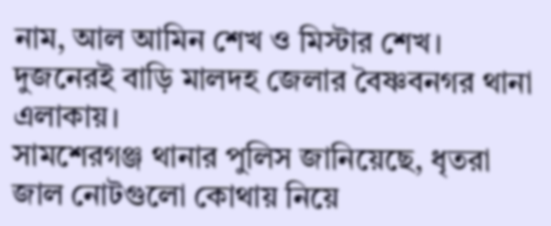নাম, আল আমিন শেখ ও মিস্টার শেখ। দুজনেরই বাড়ি মালদহ জেলার বৈষ্ণবনগর থানা এলাকায়।
সামশেরগঞ্জ থানার পুলিস জানিয়েছে, ধৃতরা জাল নোটগুলো কোথায় নিয়ে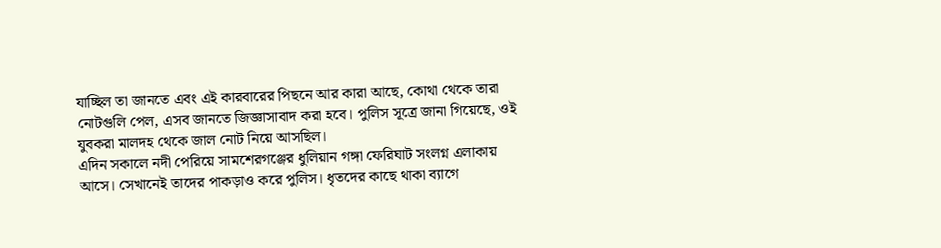যাচ্ছিল তা জানতে এবং এই কারবারের পিছনে আর কারা আছে, কোথা থেকে তারা নোটগুলি পেল, এসব জানতে জিজ্ঞাসাবাদ করা হবে। পুলিস সূত্রে জানা গিয়েছে, ওই যুবকরা মালদহ থেকে জাল নোট নিয়ে আসছিল।
এদিন সকালে নদী পেরিয়ে সামশেরগঞ্জের ধুলিয়ান গঙ্গা ফেরিঘাট সংলগ্ন এলাকায় আসে। সেখানেই তাদের পাকড়াও করে পুলিস। ধৃতদের কাছে থাকা ব্যাগে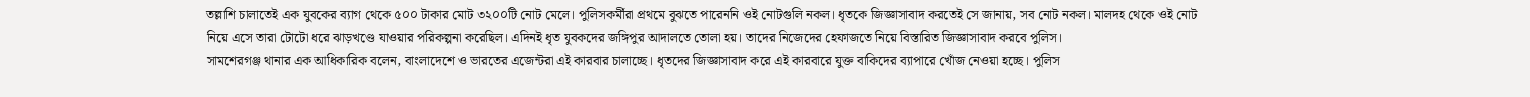তল্লাশি চালাতেই এক যুবকের ব্যাগ থেকে ৫০০ টাকার মোট ৩২০০টি নোট মেলে। পুলিসকর্মীরা প্রথমে বুঝতে পারেননি ওই নোটগুলি নকল। ধৃতকে জিজ্ঞাসাবাদ করতেই সে জানায়, সব নোট নকল। মালদহ থেকে ওই নোট নিয়ে এসে তারা টোটো ধরে ঝাড়খণ্ডে যাওয়ার পরিকল্পনা করেছিল। এদিনই ধৃত যুবকদের জঙ্গিপুর আদালতে তোলা হয়। তাদের নিজেদের হেফাজতে নিয়ে বিস্তারিত জিজ্ঞাসাবাদ করবে পুলিস।
সামশেরগঞ্জ থানার এক আধিকারিক বলেন, বাংলাদেশে ও ভারতের এজেন্টরা এই কারবার চালাচ্ছে। ধৃতদের জিজ্ঞাসাবাদ করে এই কারবারে যুক্ত বাকিদের ব্যাপারে খোঁজ নেওয়া হচ্ছে। পুলিস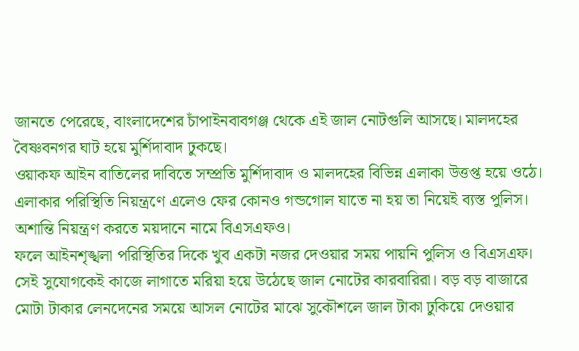জানতে পেরেছে, বাংলাদেশের চাঁপাইনবাবগঞ্জ থেকে এই জাল নোটগুলি আসছে। মালদহের বৈষ্ণবনগর ঘাট হয়ে মুর্শিদাবাদ ঢুকছে।
ওয়াকফ আইন বাতিলের দাবিতে সম্প্রতি মুর্শিদাবাদ ও মালদহের বিভিন্ন এলাকা উত্তপ্ত হয়ে ওঠে। এলাকার পরিস্থিতি নিয়ন্ত্রণে এলেও ফের কোনও গন্ডগোল যাতে না হয় তা নিয়েই ব্যস্ত পুলিস। অশান্তি নিয়ন্ত্রণ করতে ময়দানে নামে বিএসএফও।
ফলে আইনশৃঙ্খলা পরিস্থিতির দিকে খুব একটা নজর দেওয়ার সময় পায়নি পুলিস ও বিএসএফ। সেই সুযোগকেই কাজে লাগাতে মরিয়া হয়ে উঠেছে জাল নোটের কারবারিরা। বড় বড় বাজারে মোটা টাকার লেনদেনের সময়ে আসল নোটের মাঝে সুকৌশলে জাল টাকা ঢুকিয়ে দেওয়ার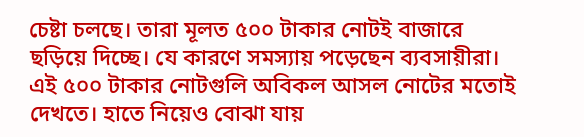চেষ্টা চলছে। তারা মূলত ৫০০ টাকার নোটই বাজারে ছড়িয়ে দিচ্ছে। যে কারণে সমস্যায় পড়েছেন ব্যবসায়ীরা। এই ৫০০ টাকার নোটগুলি অবিকল আসল নোটের মতোই দেখতে। হাতে নিয়েও বোঝা যায়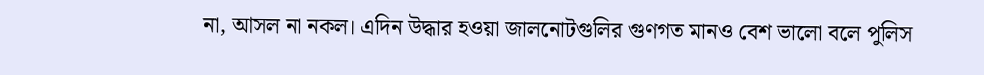না, আসল না নকল। এদিন উদ্ধার হওয়া জালনোটগুলির গুণগত মানও বেশ ভালো বলে পুলিস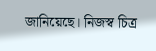জানিয়েছে। নিজস্ব চিত্র